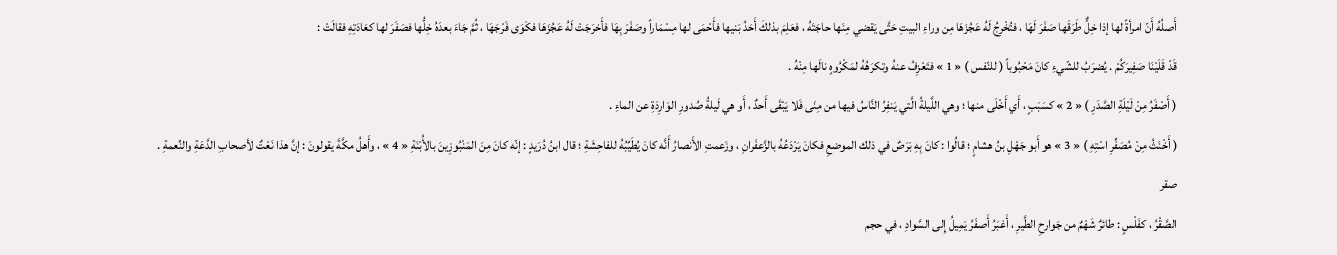أَصلُهُ أَنّ امرأةً لها إذا خِلٌّ طَرَقَها صَفَرَ لَهَا ، فتُخْرِجُ لَهُ عَجُزَهَا مِن وراءِ البيتِ حَتَّى يَقضي مِنَها حاجَتَهُ ، فعَلِمَ بذلكَ أَحَدُ بَنيها فأَحْمَى لها مِسْمَاراً وصَفَرَ بِهَا فأَخرَجَتْ لَهُ عَجُزَهَا فكَوَى فَرْجَهَا ، ثُمَّ جَاءَ بعدَهُ خِلُّها فصَفَرَ لها كعَادَتِهِ فقالَتْ :
قَدْ قَلَيْنَا صَفِيرَكُمْ . يُضرَبُ للشّيءِ كانَ مَحْبُوباً ( للنّفس ) « 1 » فتَعْزِفُ عنهُ وتكرَهُهُ لمَكْرُوهٍ نالَها مِنْهُ .
( أَصْفَرُ مِنْ لَيْلَةِ الصَّدَرِ ) « 2 » كسَبَبٍ ، أَي أَخْلَى منها ؛ وهي اللَّيلةُ الَّتي يَنفِرُ النَّاسُ فيها من مِنَى فَلا يَبْقَى أَحدٌ ، أَو هي لَيلةُ صُدورِ الوَارِدَةِ عن الماءِ .
( أَخْنَثُ مِنْ مُصَفِّرِ اسْتِهِ ) « 3 » هو أَبو جَهْلِ بنُ هشامٍ ؛ قالُوا : كانَ بِهِ بَرَصٌ في ذلك الموضعِ فكانَ يَرْدَعُهُ بالزَّعفَرانِ ، وزَعمتِ الأَنصارُ أَنَّه كانَ يُطَيِّبُهُ للفاحِشَةِ ؛ قال ابنُ دُرَيدٍ : إنّه كانَ مِنَ المَنْبُوزِينَ بالأُبْنَةِ « 4 » ، وأَهلُ مكَّةَ يقولونَ : إنَّ هذا نَعْتٌ لأصحابِ الدَّعَةِ والنِّعمةِ .
صقر
الصَّقْرُ ، كفَلْسٍ : طائرٌ شَهْمٌ من جَوارحِ الطَّيرِ ، أَغبَرُ أَصفَرُ يَمِيلُ إِلى السَّوادِ ، في حجم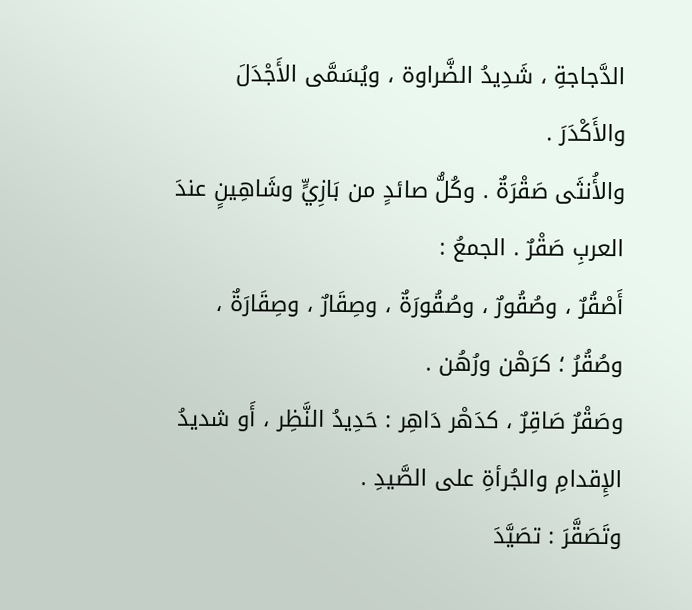الدَّجاجةِ ، شَدِيدُ الضَّراوة ، ويُسَمَّى الأَجْدَلَ والأَكْدَرَ .
والأُنثَى صَقْرَةٌ . وكُلُّ صائدٍ من بَازِيٍّ وشَاهِينٍ عندَ العربِ صَقْرٌ . الجمعُ :
أَصْقُرٌ ، وصُقُورٌ ، وصُقُورَةٌ ، وصِقَارٌ ، وصِقَارَةٌ ، وصُقُرُ ؛ كرَهْن ورُهُن .
وصَقْرٌ صَاقِرٌ ، كدَهْر دَاهِر : حَدِيدُ النَّظِر ، أَو شديدُ الإِقدامِ والجُرأةِ على الصَّيدِ .
وتَصَقَّرَ : تصَيَّدَ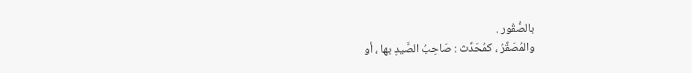بالصُّقُور .
والمُصَقِّرُ ، كمُحَدِّث : صَاحِبُ الصَّيدِ بها ، أو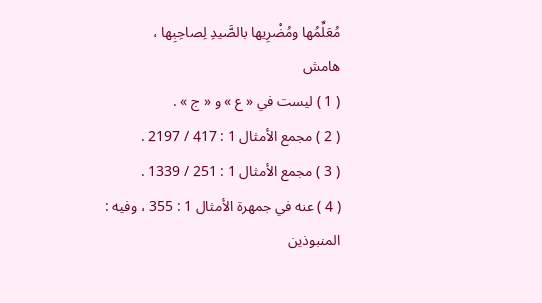مُعَلِّمُها ومُضْرِيها بالصَّيدِ لِصاحِبِها ،
هامش
( 1 ) ليست في « ع » و « ج » .
( 2 ) مجمع الأمثال 1 : 417 / 2197 .
( 3 ) مجمع الأمثال 1 : 251 / 1339 .
( 4 ) عنه في جمهرة الأمثال 1 : 355 ، وفيه :
المنبوذين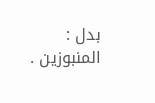بدل : المنبوزين .